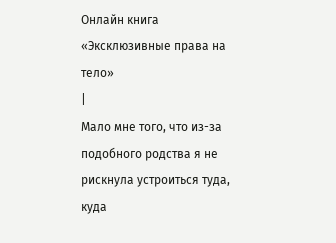Онлайн книга «Эксклюзивные права на тело»
|
Мало мне того, что из-за подобного родства я не рискнула устроиться туда, куда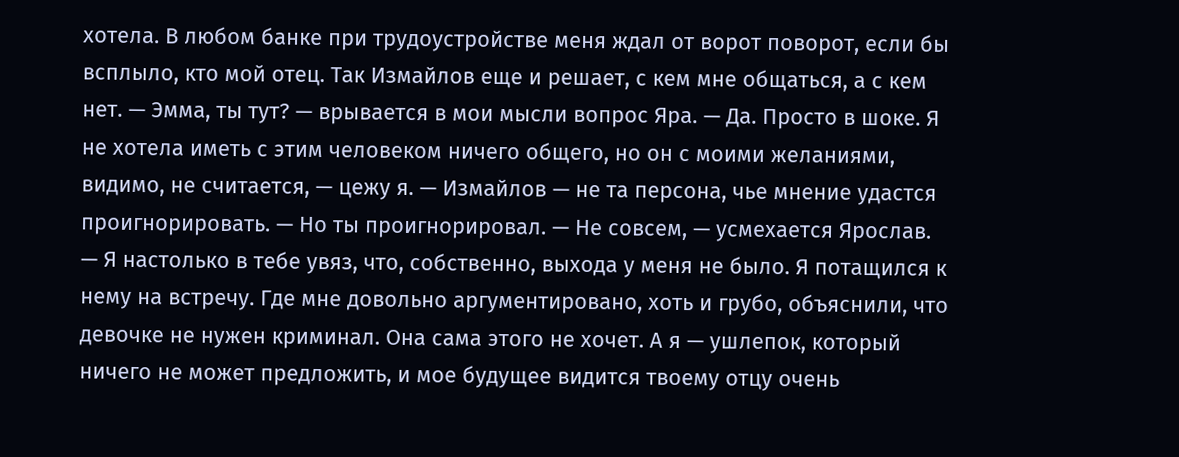хотела. В любом банке при трудоустройстве меня ждал от ворот поворот, если бы всплыло, кто мой отец. Так Измайлов еще и решает, с кем мне общаться, а с кем нет. — Эмма, ты тут? — врывается в мои мысли вопрос Яра. — Да. Просто в шоке. Я не хотела иметь с этим человеком ничего общего, но он с моими желаниями, видимо, не считается, — цежу я. — Измайлов — не та персона, чье мнение удастся проигнорировать. — Но ты проигнорировал. — Не совсем, — усмехается Ярослав. — Я настолько в тебе увяз, что, собственно, выхода у меня не было. Я потащился к нему на встречу. Где мне довольно аргументировано, хоть и грубо, объяснили, что девочке не нужен криминал. Она сама этого не хочет. А я — ушлепок, который ничего не может предложить, и мое будущее видится твоему отцу очень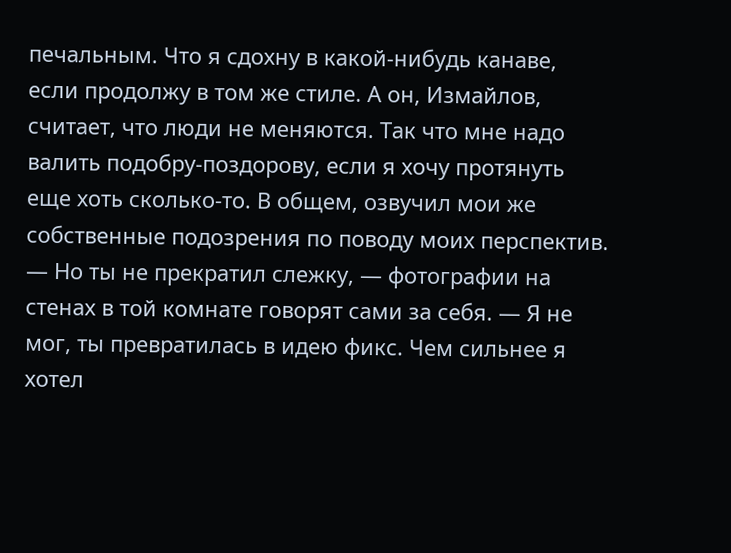печальным. Что я сдохну в какой-нибудь канаве, если продолжу в том же стиле. А он, Измайлов, считает, что люди не меняются. Так что мне надо валить подобру-поздорову, если я хочу протянуть еще хоть сколько-то. В общем, озвучил мои же собственные подозрения по поводу моих перспектив. — Но ты не прекратил слежку, — фотографии на стенах в той комнате говорят сами за себя. — Я не мог, ты превратилась в идею фикс. Чем сильнее я хотел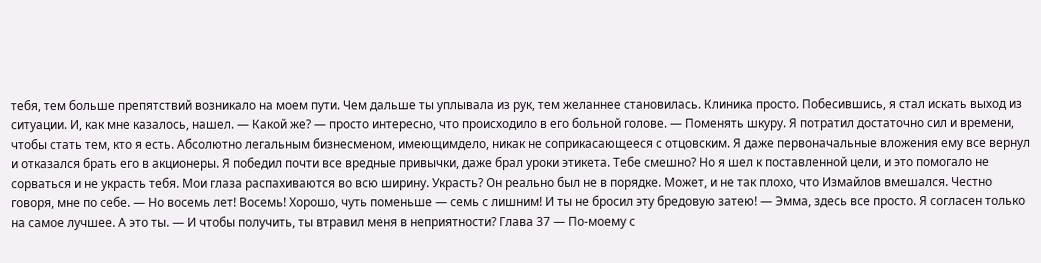тебя, тем больше препятствий возникало на моем пути. Чем дальше ты уплывала из рук, тем желаннее становилась. Клиника просто. Побесившись, я стал искать выход из ситуации. И, как мне казалось, нашел. — Какой же? — просто интересно, что происходило в его больной голове. — Поменять шкуру. Я потратил достаточно сил и времени, чтобы стать тем, кто я есть. Абсолютно легальным бизнесменом, имеющимдело, никак не соприкасающееся с отцовским. Я даже первоначальные вложения ему все вернул и отказался брать его в акционеры. Я победил почти все вредные привычки, даже брал уроки этикета. Тебе смешно? Но я шел к поставленной цели, и это помогало не сорваться и не украсть тебя. Мои глаза распахиваются во всю ширину. Украсть? Он реально был не в порядке. Может, и не так плохо, что Измайлов вмешался. Честно говоря, мне по себе. — Но восемь лет! Восемь! Хорошо, чуть поменьше — семь с лишним! И ты не бросил эту бредовую затею! — Эмма, здесь все просто. Я согласен только на самое лучшее. А это ты. — И чтобы получить, ты втравил меня в неприятности? Глава 37 — По-моему с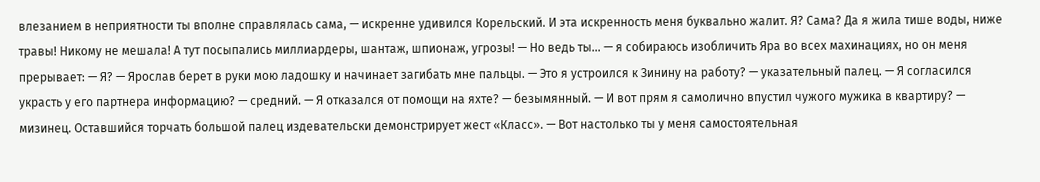влезанием в неприятности ты вполне справлялась сама, — искренне удивился Корельский. И эта искренность меня буквально жалит. Я? Сама? Да я жила тише воды, ниже травы! Никому не мешала! А тут посыпались миллиардеры, шантаж, шпионаж, угрозы! — Но ведь ты… — я собираюсь изобличить Яра во всех махинациях, но он меня прерывает: — Я? — Ярослав берет в руки мою ладошку и начинает загибать мне пальцы. — Это я устроился к Зинину на работу? — указательный палец. — Я согласился украсть у его партнера информацию? — средний. — Я отказался от помощи на яхте? — безымянный. — И вот прям я самолично впустил чужого мужика в квартиру? — мизинец. Оставшийся торчать большой палец издевательски демонстрирует жест «Класс». — Вот настолько ты у меня самостоятельная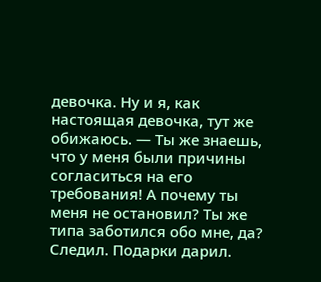девочка. Ну и я, как настоящая девочка, тут же обижаюсь. — Ты же знаешь, что у меня были причины согласиться на его требования! А почему ты меня не остановил? Ты же типа заботился обо мне, да? Следил. Подарки дарил.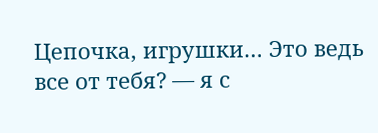Цепочка, игрушки… Это ведь все от тебя? — я с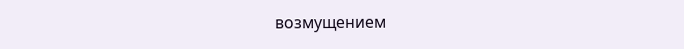возмущением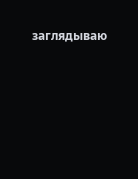заглядываю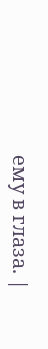ему в глаза. |